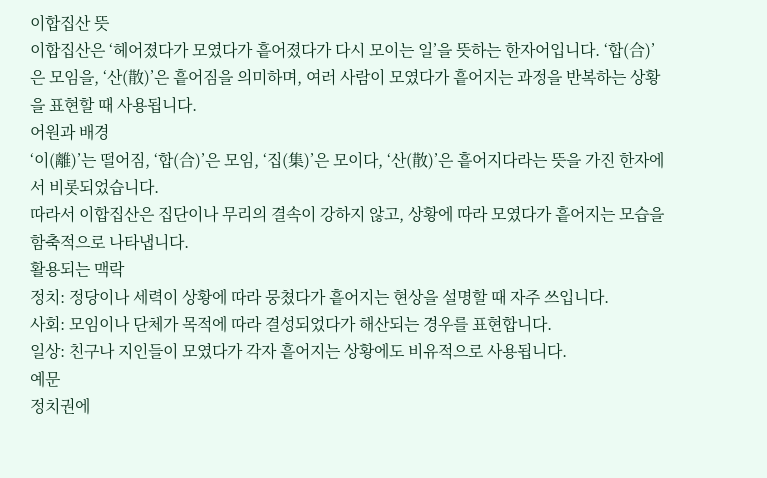이합집산 뜻
이합집산은 ‘헤어졌다가 모였다가 흩어졌다가 다시 모이는 일’을 뜻하는 한자어입니다. ‘합(合)’은 모임을, ‘산(散)’은 흩어짐을 의미하며, 여러 사람이 모였다가 흩어지는 과정을 반복하는 상황을 표현할 때 사용됩니다.
어원과 배경
‘이(離)’는 떨어짐, ‘합(合)’은 모임, ‘집(集)’은 모이다, ‘산(散)’은 흩어지다라는 뜻을 가진 한자에서 비롯되었습니다.
따라서 이합집산은 집단이나 무리의 결속이 강하지 않고, 상황에 따라 모였다가 흩어지는 모습을 함축적으로 나타냅니다.
활용되는 맥락
정치: 정당이나 세력이 상황에 따라 뭉쳤다가 흩어지는 현상을 설명할 때 자주 쓰입니다.
사회: 모임이나 단체가 목적에 따라 결성되었다가 해산되는 경우를 표현합니다.
일상: 친구나 지인들이 모였다가 각자 흩어지는 상황에도 비유적으로 사용됩니다.
예문
정치권에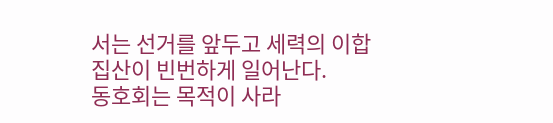서는 선거를 앞두고 세력의 이합집산이 빈번하게 일어난다.
동호회는 목적이 사라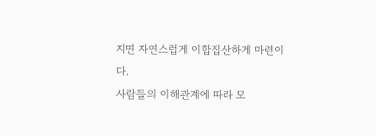지면 자연스럽게 이합집산하게 마련이다.
사람들의 이해관계에 따라 모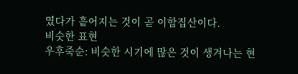였다가 흩어지는 것이 곧 이합집산이다.
비슷한 표현
우후죽순: 비슷한 시기에 많은 것이 생겨나는 현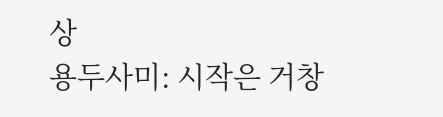상
용두사미: 시작은 거창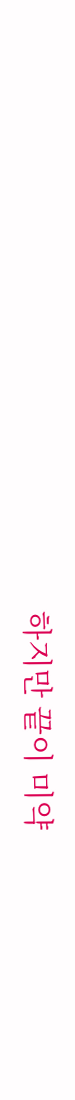하지만 끝이 미약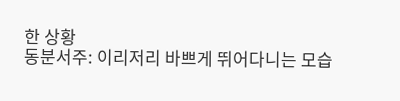한 상황
동분서주: 이리저리 바쁘게 뛰어다니는 모습